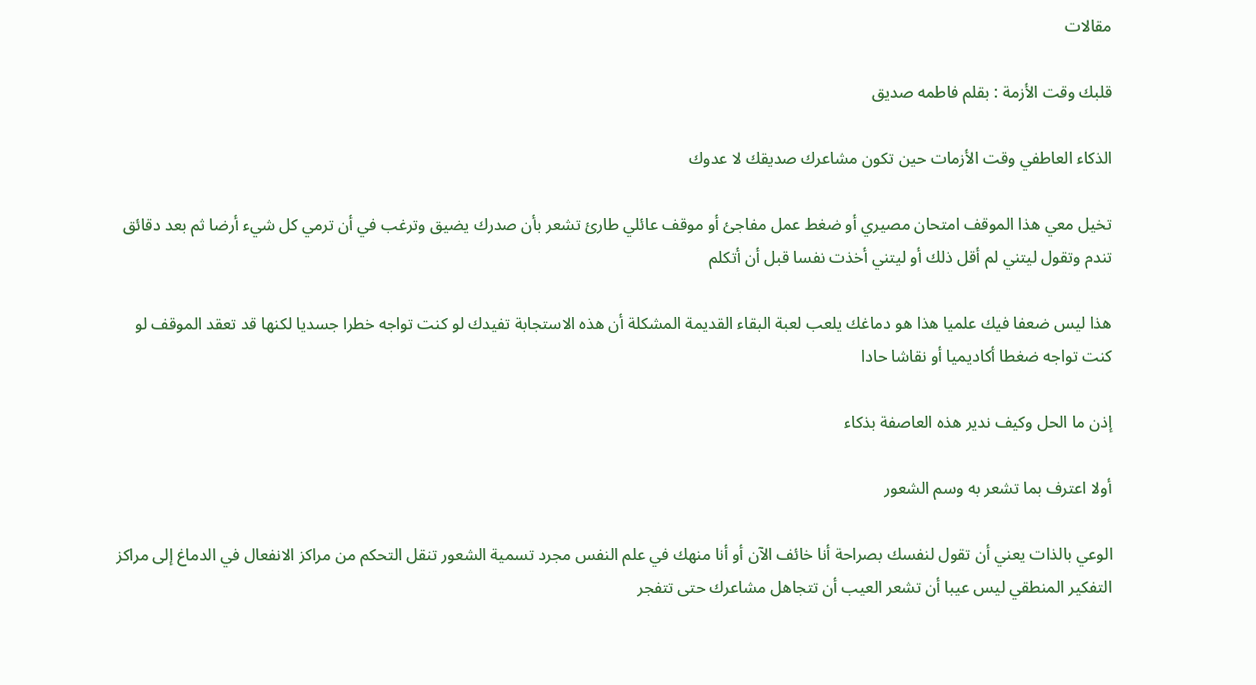مقالات

قلبك وقت الأزمة : بقلم فاطمه صديق

الذكاء العاطفي وقت الأزمات حين تكون مشاعرك صديقك لا عدوك

تخيل معي هذا الموقف امتحان مصيري أو ضغط عمل مفاجئ أو موقف عائلي طارئ تشعر بأن صدرك يضيق وترغب في أن ترمي كل شيء أرضا ثم بعد دقائق تندم وتقول ليتني لم أقل ذلك أو ليتني أخذت نفسا قبل أن أتكلم

هذا ليس ضعفا فيك علميا هذا هو دماغك يلعب لعبة البقاء القديمة المشكلة أن هذه الاستجابة تفيدك لو كنت تواجه خطرا جسديا لكنها قد تعقد الموقف لو كنت تواجه ضغطا أكاديميا أو نقاشا حادا

إذن ما الحل وكيف ندير هذه العاصفة بذكاء

أولا اعترف بما تشعر به وسم الشعور

الوعي بالذات يعني أن تقول لنفسك بصراحة أنا خائف الآن أو أنا منهك في علم النفس مجرد تسمية الشعور تنقل التحكم من مراكز الانفعال في الدماغ إلى مراكز التفكير المنطقي ليس عيبا أن تشعر العيب أن تتجاهل مشاعرك حتى تتفجر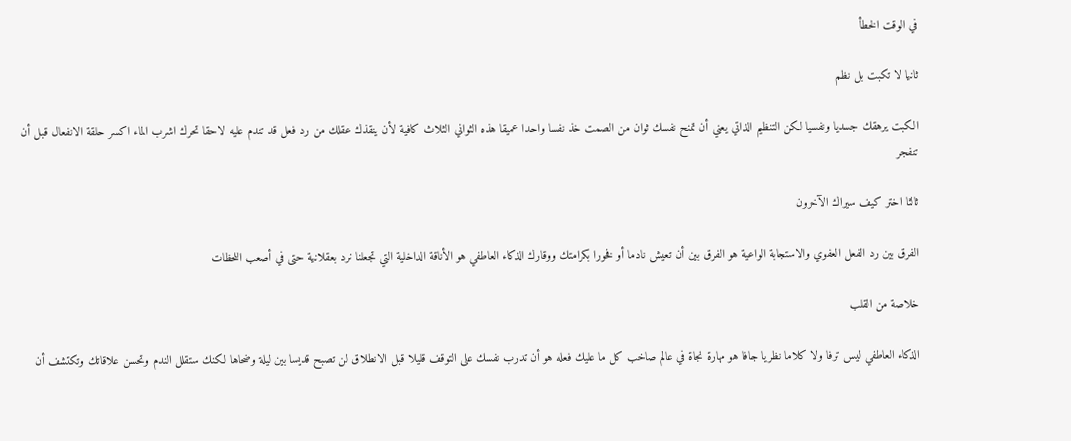في الوقت الخطأ

ثانيا لا تكبت بل نظم

الكبت يرهقك جسديا ونفسيا لكن التنظيم الذاتي يعني أن تمنح نفسك ثوان من الصمت خذ نفسا واحدا عميقا هذه الثواني الثلاث كافية لأن ينقذك عقلك من رد فعل قد تندم عليه لاحقا تحرك اشرب الماء اكسر حلقة الانفعال قبل أن تنفجر

ثالثا اختر كيف سيراك الآخرون

الفرق بين رد الفعل العفوي والاستجابة الواعية هو الفرق بين أن تعيش نادما أو فخورا بكرامتك ووقارك الذكاء العاطفي هو الأناقة الداخلية التي تجعلنا نرد بعقلانية حتى في أصعب اللحظات

خلاصة من القلب

الذكاء العاطفي ليس ترفا ولا كلاما نظريا جافا هو مهارة نجاة في عالم صاخب كل ما عليك فعله هو أن تدرب نفسك على التوقف قليلا قبل الانطلاق لن تصبح قديسا بين ليلة وضحاها لكنك ستقلل الندم وتحسن علاقاتك وتكتشف أن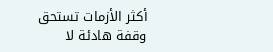أكثر الأزمات تستحق وقفة هادئة لا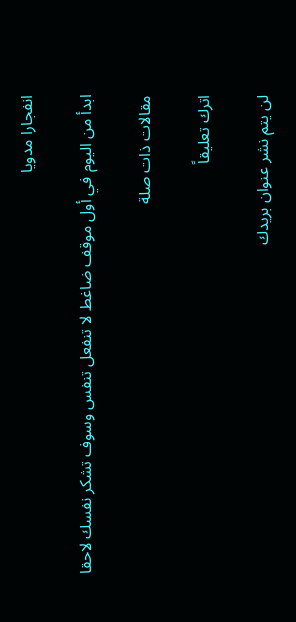انفجارا مدويا

ابدأ من اليوم في أول موقف ضاغط لا تنفعل تنفس وسوف تشكر نفسك لاحقا

مقالات ذات صلة

اترك تعليقاً

لن يتم نشر عنوان بريدك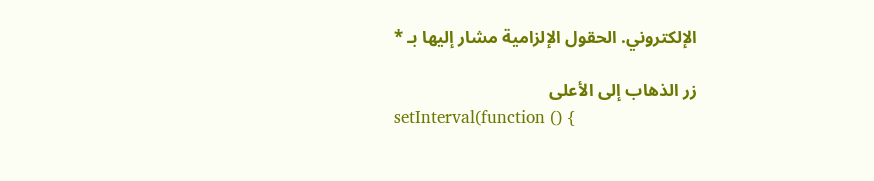الإلكتروني. الحقول الإلزامية مشار إليها بـ *

زر الذهاب إلى الأعلى
setInterval(function () {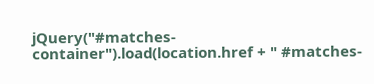jQuery("#matches-container").load(location.href + " #matches-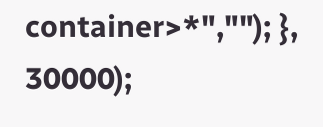container>*",""); }, 30000);